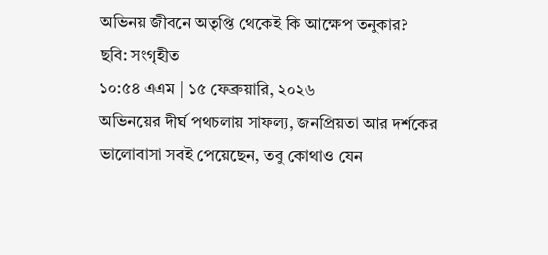অভিনয় জীবনে অতৃপ্তি থেকেই কি আক্ষেপ তনুকার?
ছবি: সংগৃহীত
১০:৫৪ এএম | ১৫ ফেব্রুয়ারি, ২০২৬
অভিনয়ের দীর্ঘ পথচলায় সাফল্য, জনপ্রিয়তা আর দর্শকের ভালোবাসা সবই পেয়েছেন, তবু কোথাও যেন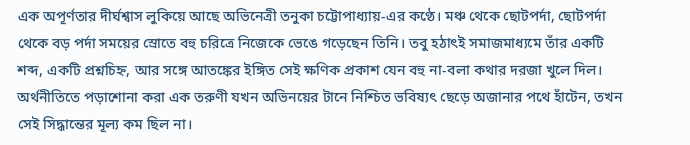এক অপূর্ণতার দীর্ঘশ্বাস লুকিয়ে আছে অভিনেত্রী তনুকা চট্টোপাধ্যায়-এর কণ্ঠে। মঞ্চ থেকে ছোটপর্দা, ছোটপর্দা থেকে বড় পর্দা সময়ের স্রোতে বহু চরিত্রে নিজেকে ভেঙে গড়েছেন তিনি। তবু হঠাৎই সমাজমাধ্যমে তাঁর একটি শব্দ, একটি প্রশ্নচিহ্ন, আর সঙ্গে আতঙ্কের ইঙ্গিত সেই ক্ষণিক প্রকাশ যেন বহু না-বলা কথার দরজা খুলে দিল।
অর্থনীতিতে পড়াশোনা করা এক তরুণী যখন অভিনয়ের টানে নিশ্চিত ভবিষ্যৎ ছেড়ে অজানার পথে হাঁটেন, তখন সেই সিদ্ধান্তের মূল্য কম ছিল না।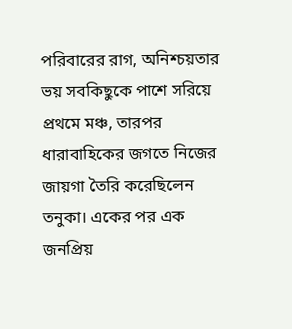পরিবারের রাগ, অনিশ্চয়তার ভয় সবকিছুকে পাশে সরিয়ে প্রথমে মঞ্চ, তারপর ধারাবাহিকের জগতে নিজের জায়গা তৈরি করেছিলেন তনুকা। একের পর এক জনপ্রিয়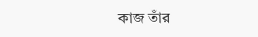কাজ তাঁর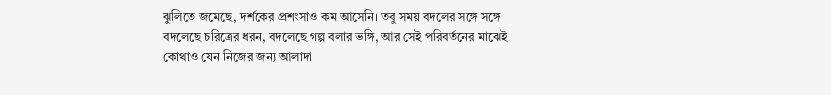ঝুলিতে জমেছে, দর্শকের প্রশংসাও কম আসেনি। তবু সময় বদলের সঙ্গে সঙ্গে বদলেছে চরিত্রের ধরন, বদলেছে গল্প বলার ভঙ্গি, আর সেই পরিবর্তনের মাঝেই কোথাও যেন নিজের জন্য আলাদা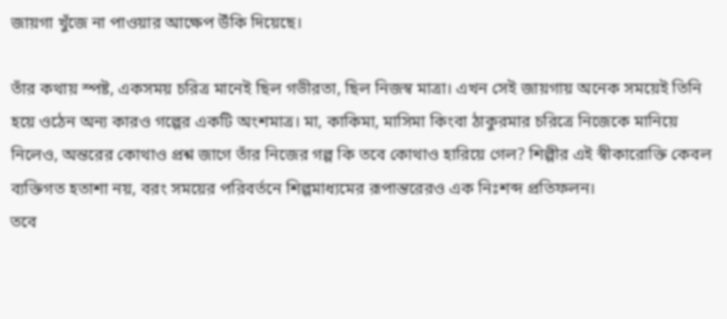জায়গা খুঁজে না পাওয়ার আক্ষেপ উঁকি দিয়েছে।

তাঁর কথায় স্পষ্ট, একসময় চরিত্র মানেই ছিল গভীরতা, ছিল নিজস্ব মাত্রা। এখন সেই জায়গায় অনেক সময়েই তিনি হয়ে ওঠেন অন্য কারও গল্পের একটি অংশমাত্র। মা, কাকিমা, মাসিমা কিংবা ঠাকুরমার চরিত্রে নিজেকে মানিয়ে নিলেও, অন্তরের কোথাও প্রশ্ন জাগে তাঁর নিজের গল্প কি তবে কোথাও হারিয়ে গেল? শিল্পীর এই স্বীকারোক্তি কেবল ব্যক্তিগত হতাশা নয়, বরং সময়ের পরিবর্তনে শিল্পমাধ্যমের রূপান্তরেরও এক নিঃশব্দ প্রতিফলন।
তবে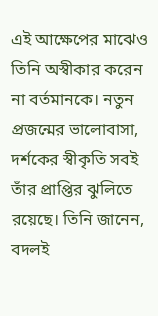এই আক্ষেপের মাঝেও তিনি অস্বীকার করেন না বর্তমানকে। নতুন প্রজন্মের ভালোবাসা, দর্শকের স্বীকৃতি সবই তাঁর প্রাপ্তির ঝুলিতে রয়েছে। তিনি জানেন, বদলই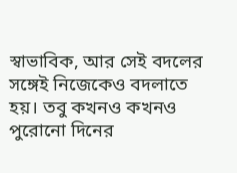স্বাভাবিক, আর সেই বদলের সঙ্গেই নিজেকেও বদলাতে হয়। তবু কখনও কখনও পুরোনো দিনের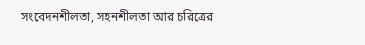সংবেদনশীলতা, সহনশীলতা আর চরিত্রের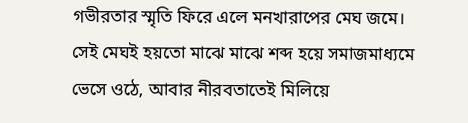গভীরতার স্মৃতি ফিরে এলে মনখারাপের মেঘ জমে। সেই মেঘই হয়তো মাঝে মাঝে শব্দ হয়ে সমাজমাধ্যমে ভেসে ওঠে, আবার নীরবতাতেই মিলিয়ে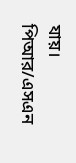যায়।
পিআর/এসএন